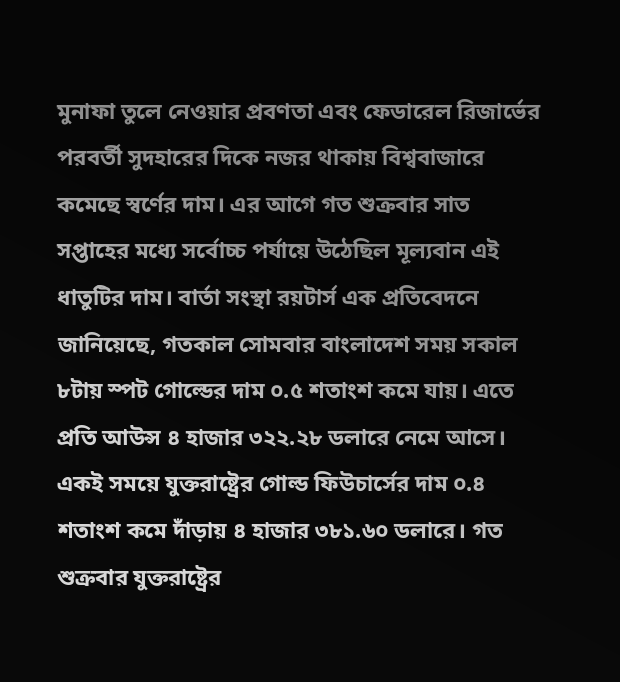মুনাফা তুলে নেওয়ার প্রবণতা এবং ফেডারেল রিজার্ভের পরবর্তী সুদহারের দিকে নজর থাকায় বিশ্ববাজারে কমেছে স্বর্ণের দাম। এর আগে গত শুক্রবার সাত সপ্তাহের মধ্যে সর্বোচ্চ পর্যায়ে উঠেছিল মূল্যবান এই ধাতুটির দাম। বার্তা সংস্থা রয়টার্স এক প্রতিবেদনে জানিয়েছে, গতকাল সোমবার বাংলাদেশ সময় সকাল ৮টায় স্পট গোল্ডের দাম ০.৫ শতাংশ কমে যায়। এতে প্রতি আউন্স ৪ হাজার ৩২২.২৮ ডলারে নেমে আসে। একই সময়ে যুক্তরাষ্ট্রের গোল্ড ফিউচার্সের দাম ০.৪ শতাংশ কমে দাঁড়ায় ৪ হাজার ৩৮১.৬০ ডলারে। গত শুক্রবার যুক্তরাষ্ট্রের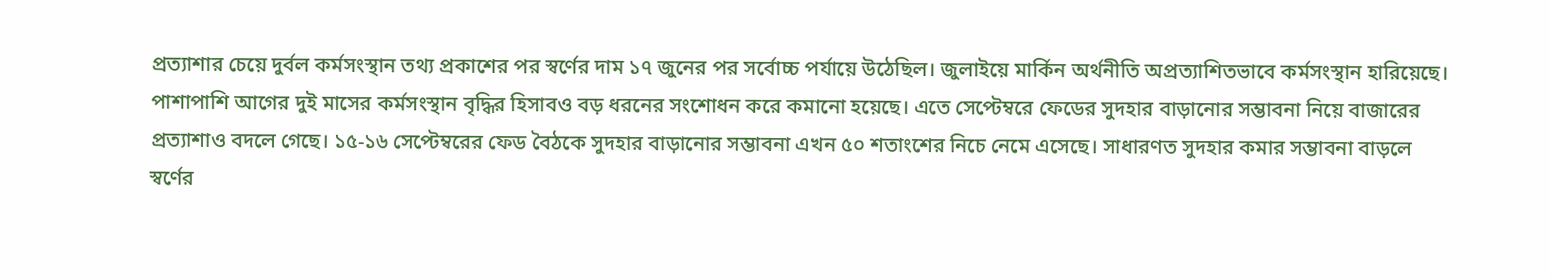প্রত্যাশার চেয়ে দুর্বল কর্মসংস্থান তথ্য প্রকাশের পর স্বর্ণের দাম ১৭ জুনের পর সর্বোচ্চ পর্যায়ে উঠেছিল। জুলাইয়ে মার্কিন অর্থনীতি অপ্রত্যাশিতভাবে কর্মসংস্থান হারিয়েছে। পাশাপাশি আগের দুই মাসের কর্মসংস্থান বৃদ্ধির হিসাবও বড় ধরনের সংশোধন করে কমানো হয়েছে। এতে সেপ্টেম্বরে ফেডের সুদহার বাড়ানোর সম্ভাবনা নিয়ে বাজারের প্রত্যাশাও বদলে গেছে। ১৫-১৬ সেপ্টেম্বরের ফেড বৈঠকে সুদহার বাড়ানোর সম্ভাবনা এখন ৫০ শতাংশের নিচে নেমে এসেছে। সাধারণত সুদহার কমার সম্ভাবনা বাড়লে স্বর্ণের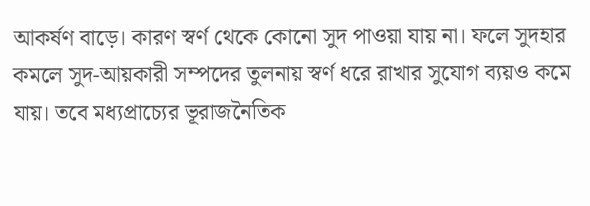আকর্ষণ বাড়ে। কারণ স্বর্ণ থেকে কোনো সুদ পাওয়া যায় না। ফলে সুদহার কমলে সুদ-আয়কারী সম্পদের তুলনায় স্বর্ণ ধরে রাখার সুযোগ ব্যয়ও কমে যায়। তবে মধ্যপ্রাচ্যের ভূরাজনৈতিক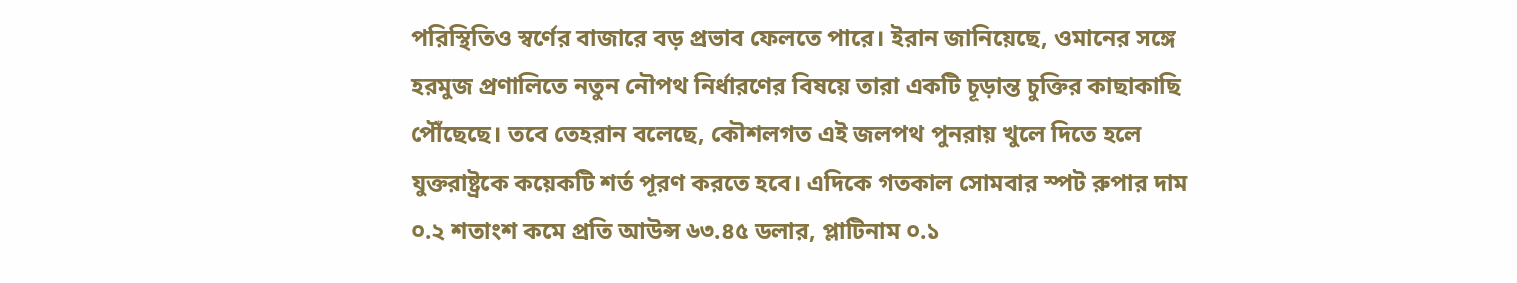পরিস্থিতিও স্বর্ণের বাজারে বড় প্রভাব ফেলতে পারে। ইরান জানিয়েছে, ওমানের সঙ্গে হরমুজ প্রণালিতে নতুন নৌপথ নির্ধারণের বিষয়ে তারা একটি চূড়ান্ত চুক্তির কাছাকাছি পৌঁছেছে। তবে তেহরান বলেছে, কৌশলগত এই জলপথ পুনরায় খুলে দিতে হলে যুক্তরাষ্ট্রকে কয়েকটি শর্ত পূরণ করতে হবে। এদিকে গতকাল সোমবার স্পট রুপার দাম ০.২ শতাংশ কমে প্রতি আউন্স ৬৩.৪৫ ডলার, প্লাটিনাম ০.১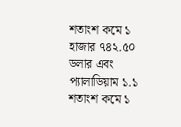শতাংশ কমে ১ হাজার ৭৪২.৫০ ডলার এবং প্যালাডিয়াম ১.১ শতাংশ কমে ১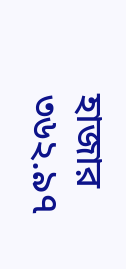হাজার ৩৬২.৯৭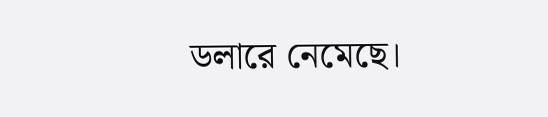ডলারে নেমেছে।